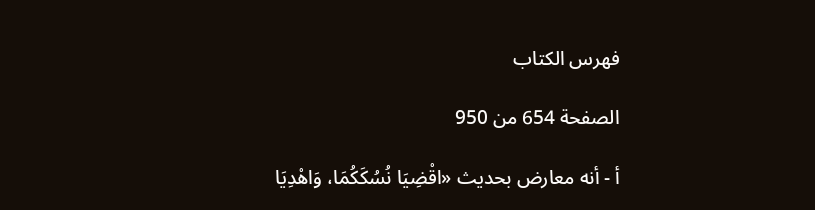فهرس الكتاب

الصفحة 654 من 950

أ - أنه معارض بحديث «اقْضِيَا نُسُكَكُمَا، وَاهْدِيَا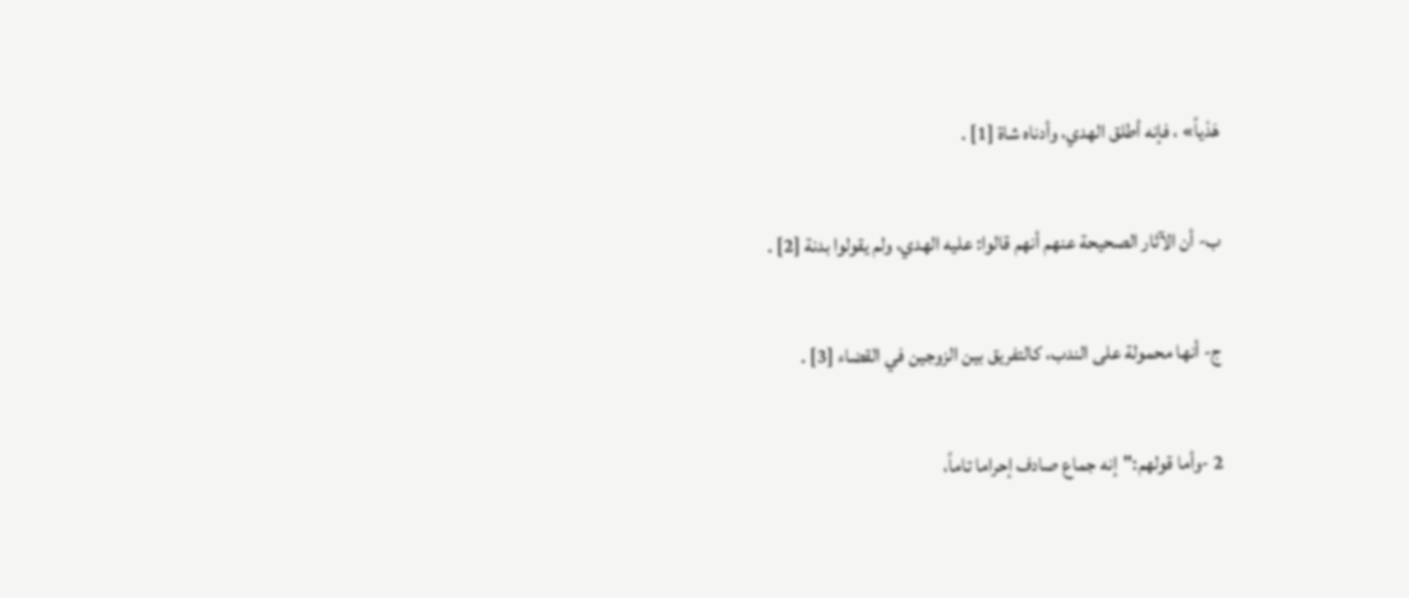هَدْياً» ، فإنه أطلق الهدي، وأدناه شاة [1] .

ب- أن الآثار الصحيحة عنهم أنهم قالوا: عليه الهدي، ولم يقولوا بدنة [2] .

ج- أنها محمولة على الندب، كالتفريق بين الزوجين في القضاء [3] .

2 -وأما قولهم:"إنه جماع صادف إحراما تاماً،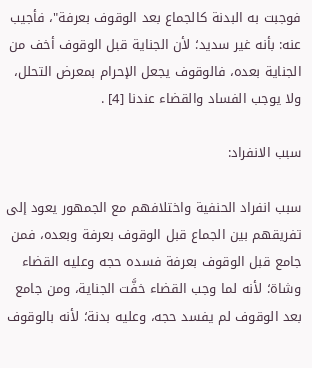فوجبت به البدنة كالجماع بعد الوقوف بعرفة"، فأجيب عنه: بأنه غير سديد؛ لأن الجناية قبل الوقوف أخف من الجناية بعده، فالوقوف يجعل الإحرام بمعرض التحلل، ولا يوجب الفساد والقضاء عندنا [4] .

سبب الانفراد:

سبب انفراد الحنفية واختلافهم مع الجمهور يعود إلى تفريقهم بين الجماع قبل الوقوف بعرفة وبعده، فمن جامع قبل الوقوف بعرفة فسده حجه وعليه القضاء وشاة؛ لأنه لما وجب القضاء خفَّت الجناية، ومن جامع بعد الوقوف لم يفسد حجه، وعليه بدنة؛ لأنه بالوقوف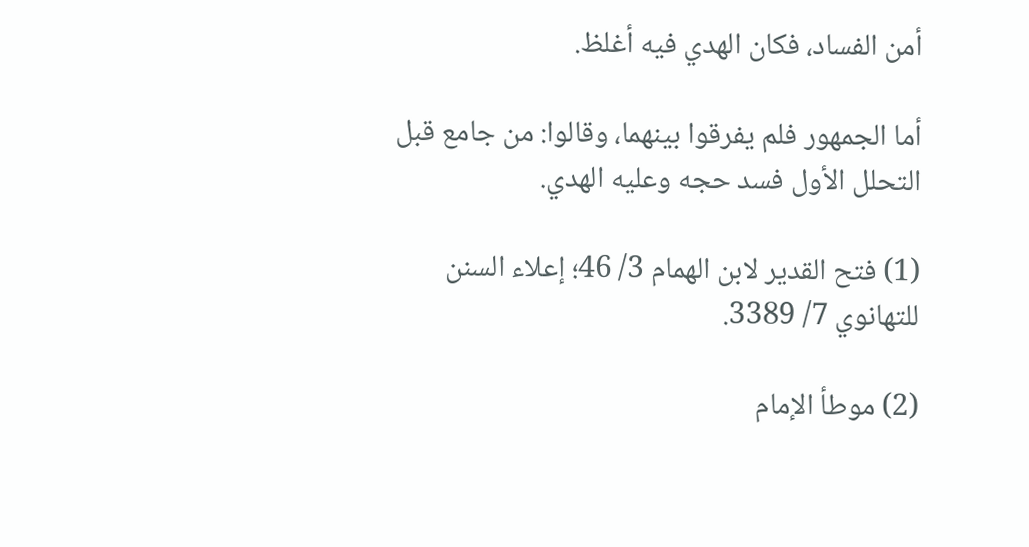أمن الفساد، فكان الهدي فيه أغلظ.

أما الجمهور فلم يفرقوا بينهما، وقالوا: من جامع قبل التحلل الأول فسد حجه وعليه الهدي.

(1) فتح القدير لابن الهمام 3/ 46؛ إعلاء السنن للتهانوي 7/ 3389.

(2) موطأ الإمام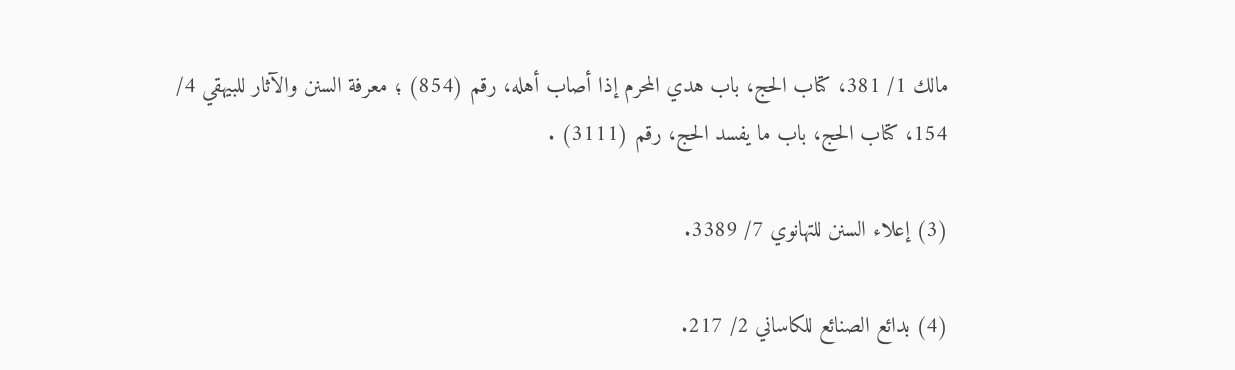مالك 1/ 381، كتاب الحج، باب هدي المحرم إذا أصاب أهله، رقم (854) ؛ معرفة السنن والآثار للبيهقي 4/ 154، كتاب الحج، باب ما يفسد الحج، رقم (3111) .

(3) إعلاء السنن للتهانوي 7/ 3389.

(4) بدائع الصنائع للكاساني 2/ 217.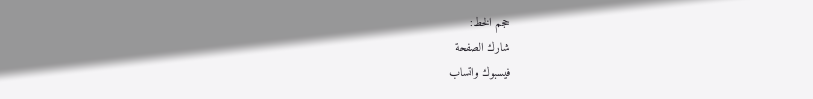حجم الخط:
شارك الصفحة
فيسبوك واتساب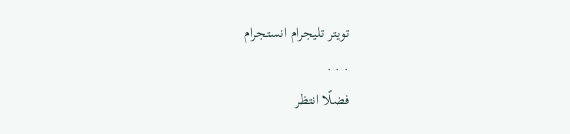تويتر تليجرام انستجرام
. . .
فضلًا انتظر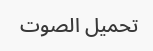تحميل الصوت